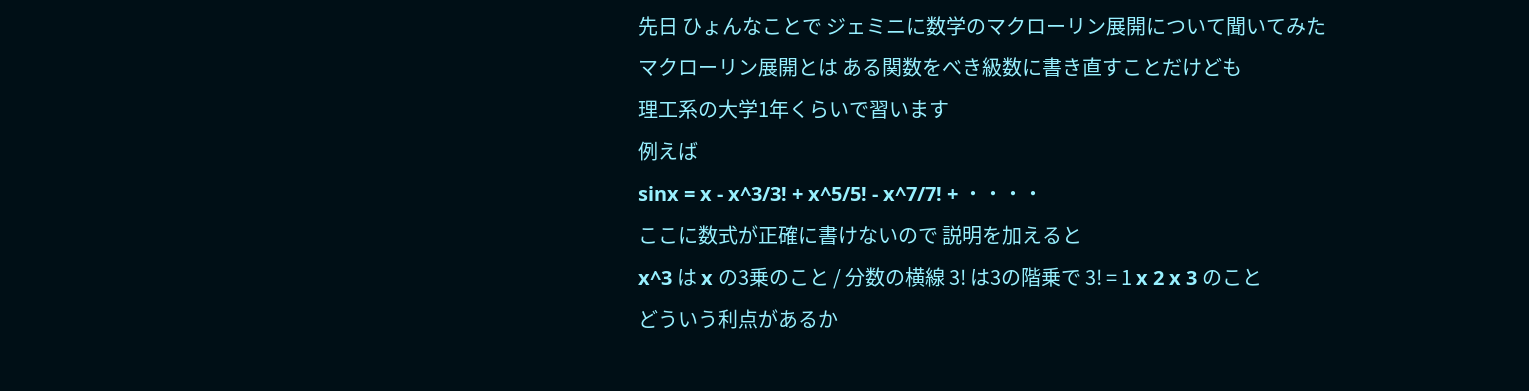先日 ひょんなことで ジェミニに数学のマクローリン展開について聞いてみた
マクローリン展開とは ある関数をべき級数に書き直すことだけども
理工系の大学1年くらいで習います
例えば
sinx = x - x^3/3! + x^5/5! - x^7/7! + ・・・・
ここに数式が正確に書けないので 説明を加えると
x^3 は x の3乗のこと / 分数の横線 3! は3の階乗で 3! = 1 x 2 x 3 のこと
どういう利点があるか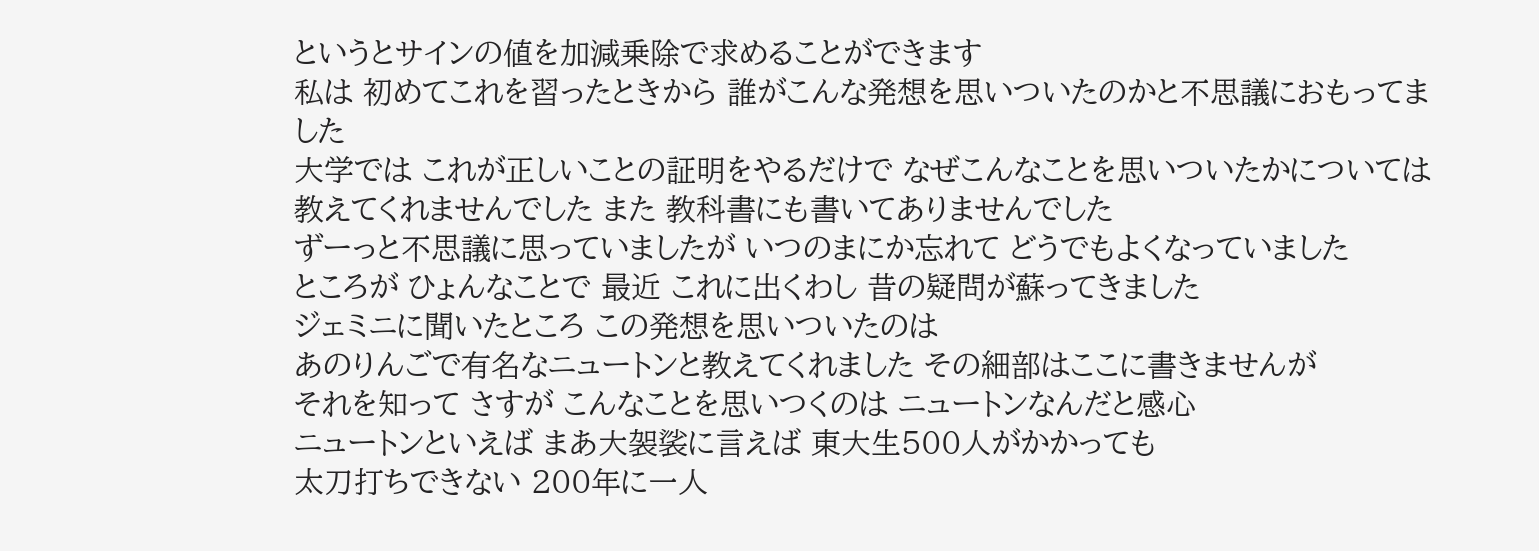というとサインの値を加減乗除で求めることができます
私は 初めてこれを習ったときから 誰がこんな発想を思いついたのかと不思議におもってました
大学では これが正しいことの証明をやるだけで なぜこんなことを思いついたかについては
教えてくれませんでした また 教科書にも書いてありませんでした
ずーっと不思議に思っていましたが いつのまにか忘れて どうでもよくなっていました
ところが ひょんなことで 最近 これに出くわし 昔の疑問が蘇ってきました
ジェミニに聞いたところ この発想を思いついたのは
あのりんごで有名なニュートンと教えてくれました その細部はここに書きませんが
それを知って さすが こんなことを思いつくのは ニュートンなんだと感心
ニュートンといえば まあ大袈裟に言えば 東大生500人がかかっても
太刀打ちできない 200年に一人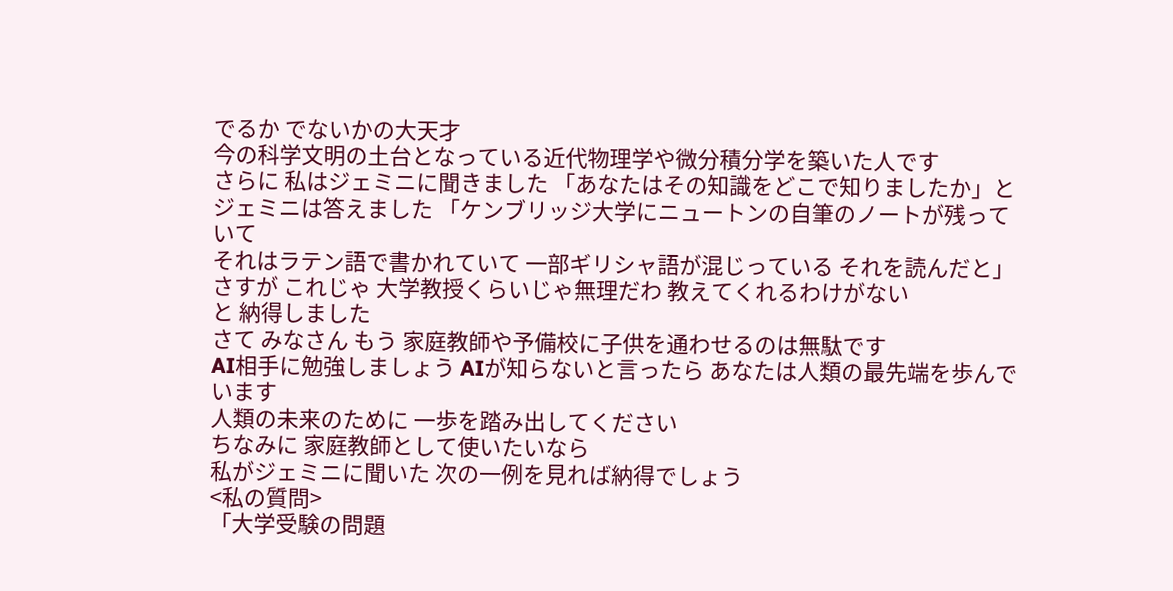でるか でないかの大天才
今の科学文明の土台となっている近代物理学や微分積分学を築いた人です
さらに 私はジェミニに聞きました 「あなたはその知識をどこで知りましたか」と
ジェミニは答えました 「ケンブリッジ大学にニュートンの自筆のノートが残っていて
それはラテン語で書かれていて 一部ギリシャ語が混じっている それを読んだと」
さすが これじゃ 大学教授くらいじゃ無理だわ 教えてくれるわけがない
と 納得しました
さて みなさん もう 家庭教師や予備校に子供を通わせるのは無駄です
AI相手に勉強しましょう AIが知らないと言ったら あなたは人類の最先端を歩んでいます
人類の未来のために 一歩を踏み出してください
ちなみに 家庭教師として使いたいなら
私がジェミニに聞いた 次の一例を見れば納得でしょう
<私の質問>
「大学受験の問題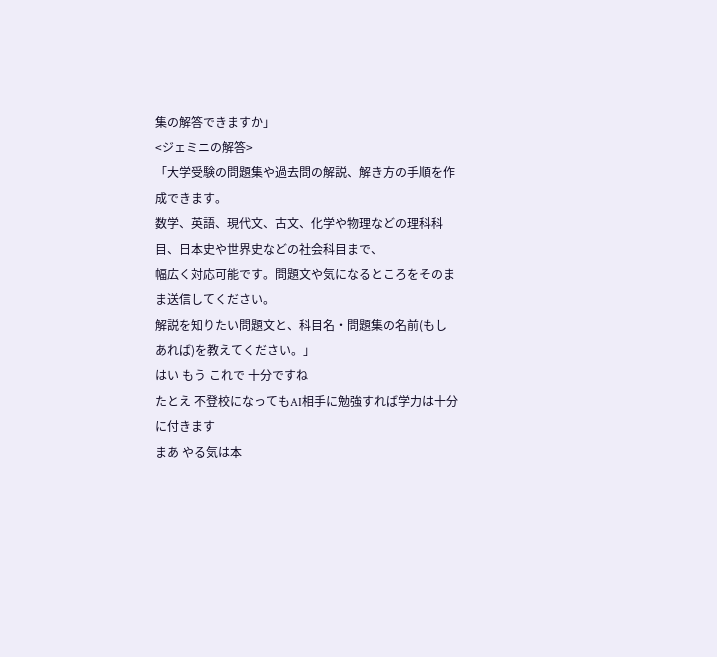集の解答できますか」
<ジェミニの解答>
「大学受験の問題集や過去問の解説、解き方の手順を作成できます。
数学、英語、現代文、古文、化学や物理などの理科科目、日本史や世界史などの社会科目まで、
幅広く対応可能です。問題文や気になるところをそのまま送信してください。
解説を知りたい問題文と、科目名・問題集の名前(もしあれば)を教えてください。」
はい もう これで 十分ですね
たとえ 不登校になってもAI相手に勉強すれば学力は十分に付きます
まあ やる気は本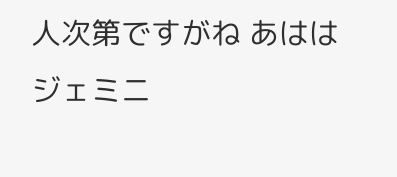人次第ですがね あはは
ジェミニ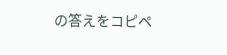の答えをコピペ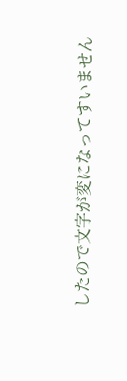したので文字が変になってすいません